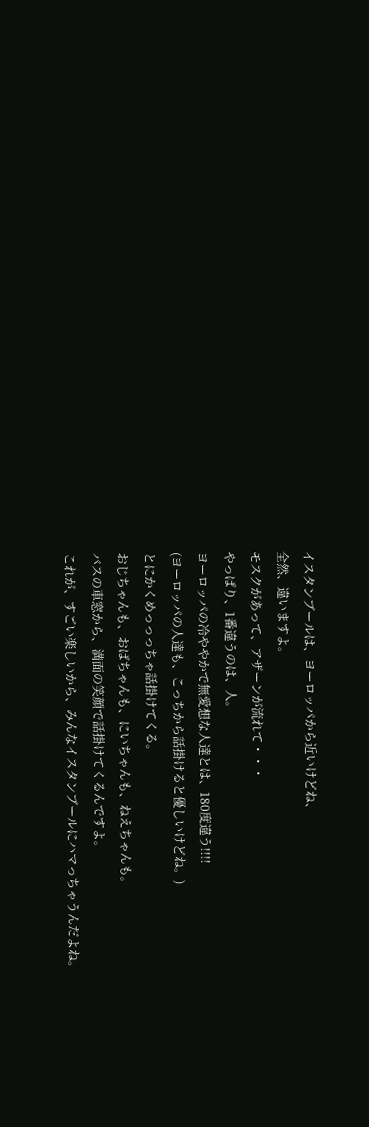イスタンブールは、ヨーロッパから近いけどね、
全然、違いますよ。
モスクがあって、アザーンが流れて・・・
やっぱり、1番違うのは、人。
ヨーロッパの冷ややかで無愛想な人達とは、180度違う!!!!
(ヨーロッパの人達も、こっちから話掛けると優しいけどね。)
とにかくめっっっちゃ話掛けてくる。
おじちゃんも、おばちゃんも、にいちゃんも、ねえちゃんも。
バスの車窓から、満面の笑顔で話掛けてくるんですよ。
これが、すごい楽しいから、みんなイスタンブールにハマっちゃうんだよね。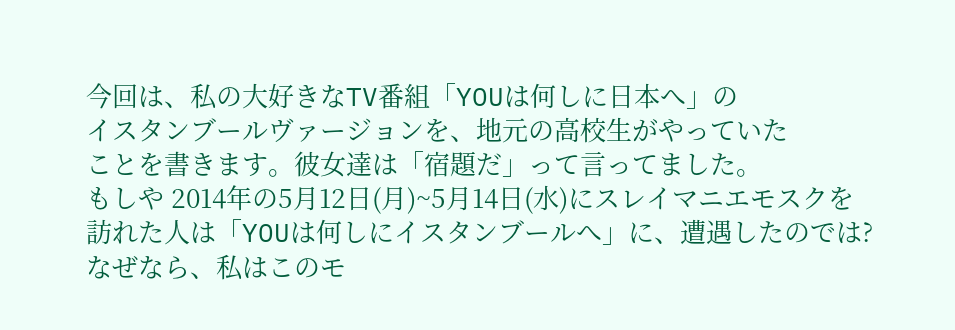今回は、私の大好きなTV番組「YOUは何しに日本へ」の
イスタンブールヴァージョンを、地元の高校生がやっていた
ことを書きます。彼女達は「宿題だ」って言ってました。
もしや 2014年の5月12日(月)~5月14日(水)にスレイマニエモスクを
訪れた人は「YOUは何しにイスタンブールへ」に、遭遇したのでは?
なぜなら、私はこのモ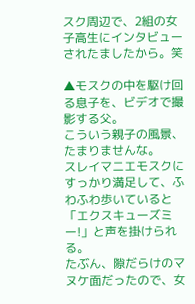スク周辺で、2組の女子高生にインタビュー
されたましたから。笑

▲モスクの中を駆け回る息子を、ビデオで撮影する父。
こういう親子の風景、たまりませんな。
スレイマニエモスクにすっかり満足して、ふわふわ歩いていると
「エクスキューズミー!」と声を掛けられる。
たぶん、隙だらけのマヌケ面だったので、女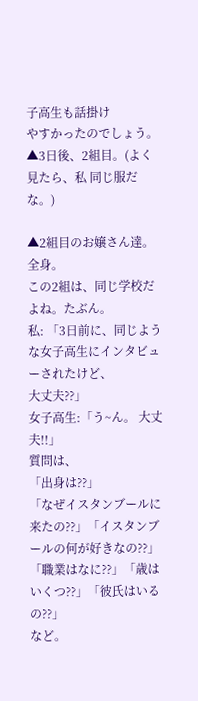子高生も話掛け
やすかったのでしょう。
▲3日後、2組目。(よく見たら、私 同じ服だな。)

▲2組目のお嬢さん達。全身。
この2組は、同じ学校だよね。たぶん。
私: 「3日前に、同じような女子高生にインタビューされたけど、
大丈夫??」
女子高生:「う~ん。 大丈夫!!」
質問は、
「出身は??」
「なぜイスタンブールに来たの??」「イスタンブールの何が好きなの??」
「職業はなに??」「歳はいくつ??」「彼氏はいるの??」
など。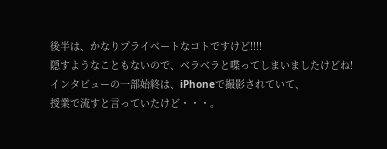後半は、かなりプライベートなコトですけど!!!!
隠すようなこともないので、ベラベラと喋ってしまいましたけどね!
インタビューの一部始終は、iPhoneで撮影されていて、
授業で流すと言っていたけど・・・。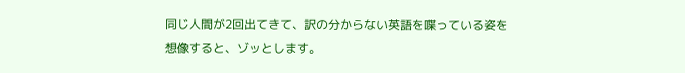同じ人間が2回出てきて、訳の分からない英語を喋っている姿を
想像すると、ゾッとします。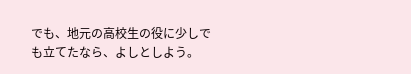でも、地元の高校生の役に少しでも立てたなら、よしとしよう。